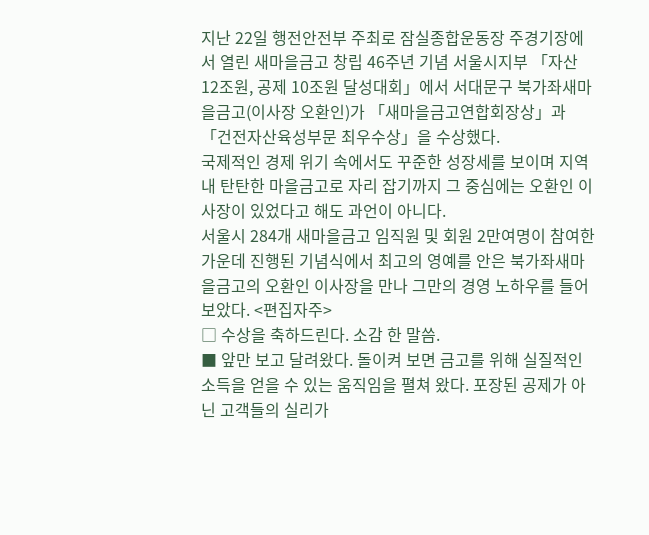지난 22일 행전안전부 주최로 잠실종합운동장 주경기장에서 열린 새마을금고 창립 46주년 기념 서울시지부 「자산 12조원, 공제 10조원 달성대회」에서 서대문구 북가좌새마을금고(이사장 오환인)가 「새마을금고연합회장상」과 「건전자산육성부문 최우수상」을 수상했다.
국제적인 경제 위기 속에서도 꾸준한 성장세를 보이며 지역 내 탄탄한 마을금고로 자리 잡기까지 그 중심에는 오환인 이사장이 있었다고 해도 과언이 아니다.
서울시 284개 새마을금고 임직원 및 회원 2만여명이 참여한 가운데 진행된 기념식에서 최고의 영예를 안은 북가좌새마을금고의 오환인 이사장을 만나 그만의 경영 노하우를 들어 보았다. <편집자주>
□ 수상을 축하드린다. 소감 한 말씀.
■ 앞만 보고 달려왔다. 돌이켜 보면 금고를 위해 실질적인 소득을 얻을 수 있는 움직임을 펼쳐 왔다. 포장된 공제가 아닌 고객들의 실리가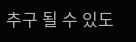추구 될 수 있도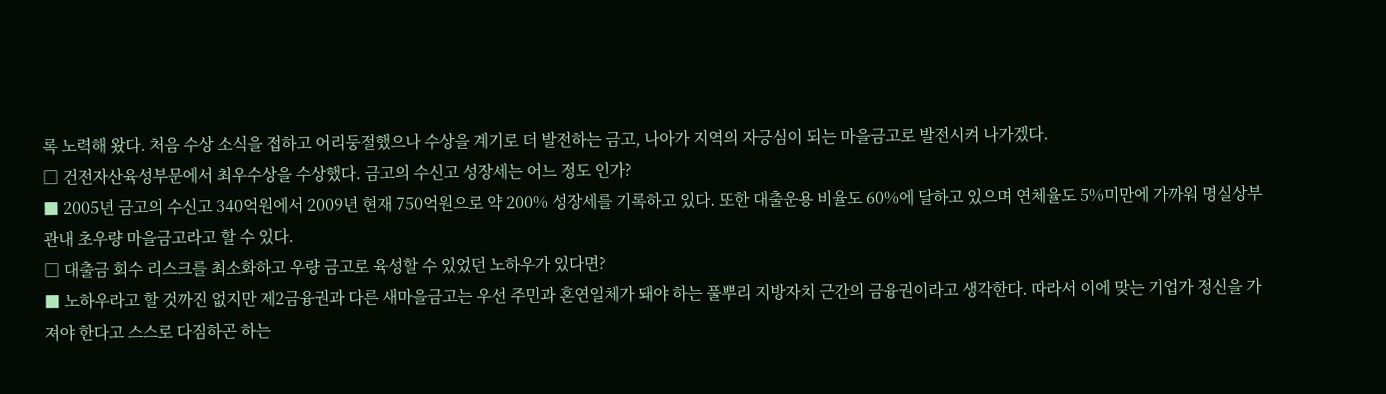록 노력해 왔다. 처음 수상 소식을 접하고 어리둥절했으나 수상을 계기로 더 발전하는 금고, 나아가 지역의 자긍심이 되는 마을금고로 발전시켜 나가겠다.
□ 건전자산육성부문에서 최우수상을 수상했다. 금고의 수신고 성장세는 어느 정도 인가?
■ 2005년 금고의 수신고 340억원에서 2009년 현재 750억원으로 약 200% 성장세를 기록하고 있다. 또한 대출운용 비율도 60%에 달하고 있으며 연체율도 5%미만에 가까워 명실상부 관내 초우량 마을금고라고 할 수 있다.
□ 대출금 회수 리스크를 최소화하고 우량 금고로 육성할 수 있었던 노하우가 있다면?
■ 노하우라고 할 것까진 없지만 제2금융권과 다른 새마을금고는 우선 주민과 혼연일체가 돼야 하는 풀뿌리 지방자치 근간의 금융권이라고 생각한다. 따라서 이에 맞는 기업가 정신을 가져야 한다고 스스로 다짐하곤 하는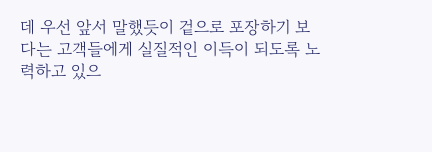데 우선 앞서 말했듯이 겉으로 포장하기 보다는 고객들에게 실질적인 이득이 되도록 노력하고 있으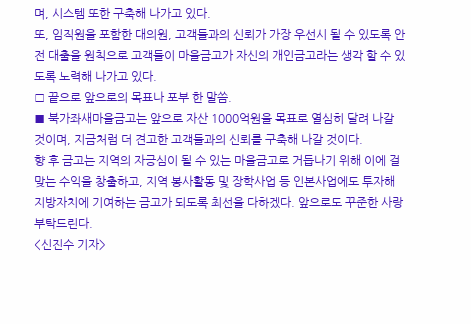며, 시스템 또한 구축해 나가고 있다.
또, 임직원을 포함한 대의원, 고객들과의 신뢰가 가장 우선시 될 수 있도록 안전 대출을 원칙으로 고객들이 마을금고가 자신의 개인금고라는 생각 할 수 있도록 노력해 나가고 있다.
□ 끝으로 앞으로의 목표나 포부 한 말씀.
■ 북가좌새마을금고는 앞으로 자산 1000억원을 목표로 열심히 달려 나갈 것이며, 지금처럼 더 견고한 고객들과의 신뢰를 구축해 나갈 것이다.
향 후 금고는 지역의 자긍심이 될 수 있는 마을금고로 거듭나기 위해 이에 걸맞는 수익을 창출하고, 지역 봉사활동 및 장학사업 등 인본사업에도 투자해 지방자치에 기여하는 금고가 되도록 최선을 다하겠다. 앞으로도 꾸준한 사랑 부탁드린다.
<신진수 기자>